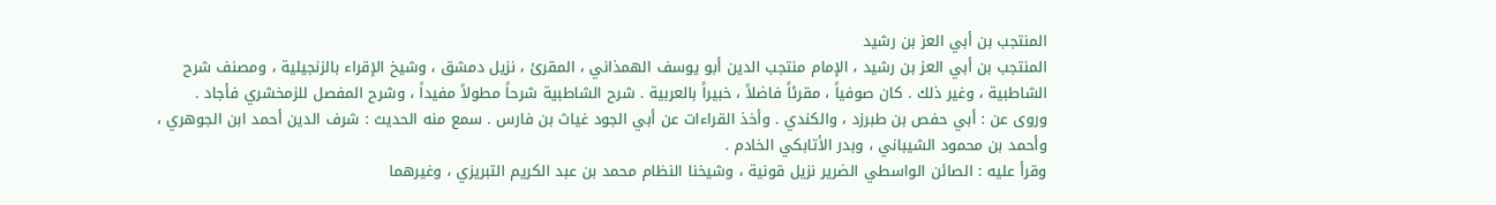المنتجب بن أبي العز بن رشيد
المنتجب بن أبي العز بن رشيد ، الإمام منتجب الدين أبو يوسف الهمذاني ، المقرئ ، نزيل دمشق ، وشيخ الإقراء بالزنجيلية ، ومصنف شرح الشاطبية ، وغير ذلك . كان صوفياً ، مقرئاً فاضلاً ، خبيراً بالعربية . شرح الشاطبية شرحاً مطولاً مفيداً ، وشرح المفصل للزمخشري فأجاد .
وروى عن : أبي حفص بن طبرزد ، والكندي . وأخذ القراءات عن أبي الجود غياث بن فارس . سمع منه الحديث : شرف الدين أحمد ابن الجوهري ، وأحمد بن محمود الشيباني ، وبدر الأتابكي الخادم .
وقرأ عليه : الصائن الواسطي الضرير نزيل قونية ، وشيخنا النظام محمد بن عبد الكريم التبريزي ، وغيرهما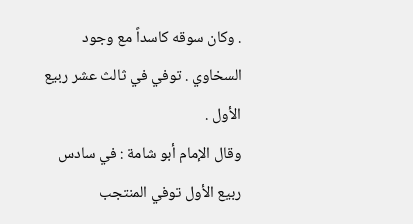. وكان سوقه كاسداً مع وجود السخاوي . توفي في ثالث عشر ربيع الأول .
وقال الإمام أبو شامة : في سادس ربيع الأول توفي المنتجب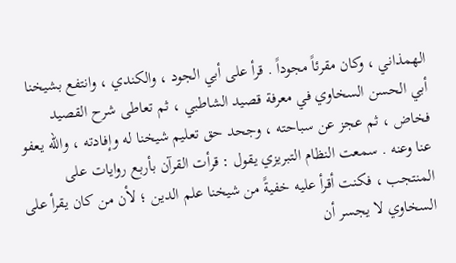الهمذاني ، وكان مقرئاً مجوداً . قرأ على أبي الجود ، والكندي ، وانتفع بشيخنا أبي الحسن السخاوي في معرفة قصيد الشاطبي ، ثم تعاطى شرح القصيد فخاض ، ثم عجز عن سباحته ، وجحد حق تعليم شيخنا له وإفادته ، والله يعفو عنا وعنه . سمعت النظام التبريزي يقول : قرأت القرآن بأربع روايات على المنتجب ، فكنت أقرأ عليه خفيةً من شيخنا علم الدين ؛ لأن من كان يقرأ على السخاوي لا يجسر أن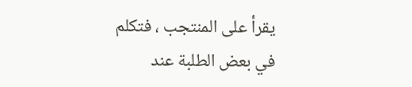يقرأ على المنتجب ، فتكلم في بعض الطلبة عند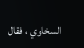السخاوي ، فقال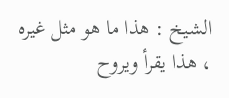الشيخ : هذا ما هو مثل غيره ، هذا يقرأ ويروح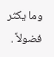وما يكثر فضولاً .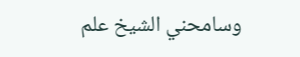وسامحني الشيخ علم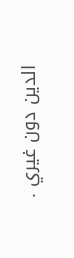الدين دون غيري .